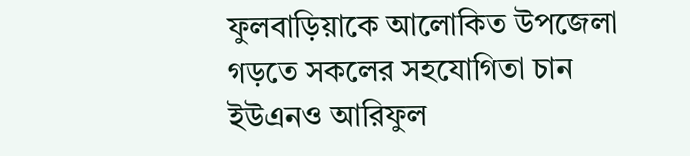ফুলবাড়িয়াকে আলোকিত উপজেলা গড়তে সকলের সহযোগিতা চান ইউএনও আরিফুল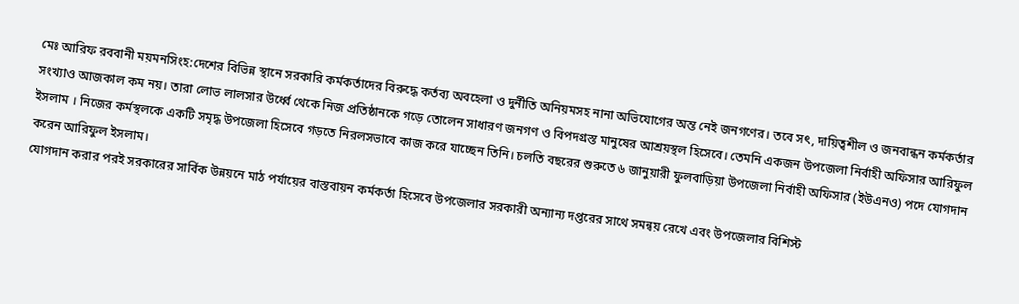মেঃ আরিফ রববানী ময়মনসিংহ:দেশের বিভিন্ন স্থানে সরকারি কর্মকর্তাদের বিরুদ্ধে কর্তব্য অবহেলা ও দুর্নীতি অনিয়মসহ নানা অভিযোগের অন্ত নেই জনগণের। তবে সৎ, দায়িত্বশীল ও জনবান্ধন কর্মকর্তার সংখ্যাও আজকাল কম নয়। তারা লোভ লালসার উর্ধ্বে থেকে নিজ প্রতিষ্ঠানকে গড়ে তোলেন সাধারণ জনগণ ও বিপদগ্রস্ত মানুষের আশ্রয়স্থল হিসেবে। তেমনি একজন উপজেলা নির্বাহী অফিসার আরিফুল ইসলাম । নিজের কর্মস্থলকে একটি সমৃদ্ধ উপজেলা হিসেবে গড়তে নিরলসভাবে কাজ করে যাচ্ছেন তিনি। চলতি বছরের শুরুতে ৬ জানুয়ারী ফুলবাড়িয়া উপজেলা নির্বাহী অফিসার (ইউএনও) পদে যোগদান করেন আরিফুল ইসলাম।
যোগদান করার পরই সরকারের সার্বিক উন্নয়নে মাঠ পর্যায়ের বাস্তবায়ন কর্মকর্তা হিসেবে উপজেলার সরকারী অন্যান্য দপ্তরের সাথে সমন্বয় রেখে এবং উপজেলার বিশিস্ট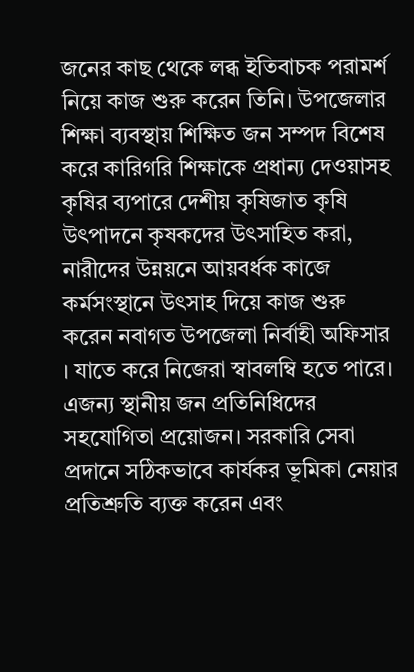জনের কাছ থেকে লব্ধ ইতিবাচক পরামর্শ নিয়ে কাজ শুরু করেন তিনি। উপজেলার শিক্ষা ব্যবস্থায় শিক্ষিত জন সম্পদ বিশেষ করে কারিগরি শিক্ষাকে প্রধান্য দেওয়াসহ কৃষির ব্যপারে দেশীয় কৃষিজাত কৃষি উৎপাদনে কৃষকদের উৎসাহিত করা, নারীদের উন্নয়নে আয়বর্ধক কাজে কর্মসংস্থানে উৎসাহ দিয়ে কাজ শুরু করেন নবাগত উপজেলা নির্বাহী অফিসার । যাতে করে নিজেরা স্বাবলম্বি হতে পারে। এজন্য স্থানীয় জন প্রতিনিধিদের সহযোগিতা প্রয়োজন। সরকারি সেবা প্রদানে সঠিকভাবে কার্যকর ভূমিকা নেয়ার প্রতিশ্রুতি ব্যক্ত করেন এবং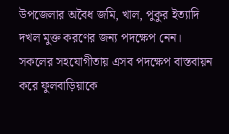উপজেলার অবৈধ জমি, খাল, পুকুর ইত্যাদি দখল মুক্ত করণের জন্য পদক্ষেপ নেন। সকলের সহযোগীতায় এসব পদক্ষেপ বাস্তবায়ন করে ফুলবাড়িয়াকে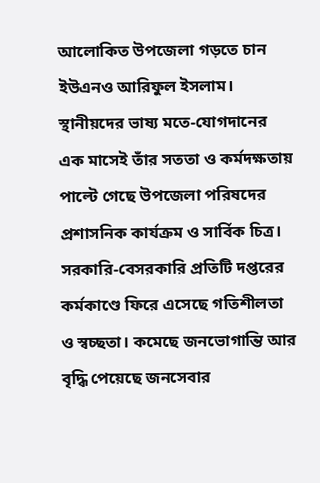আলোকিত উপজেলা গড়তে চান ইউএনও আরিফুল ইসলাম।
স্থানীয়দের ভাষ্য মতে-যোগদানের এক মাসেই তাঁর সততা ও কর্মদক্ষতায় পাল্টে গেছে উপজেলা পরিষদের প্রশাসনিক কার্যক্রম ও সার্বিক চিত্র। সরকারি-বেসরকারি প্রতিটি দপ্তরের কর্মকাণ্ডে ফিরে এসেছে গতিশীলতা ও স্বচ্ছতা। কমেছে জনভোগান্তি আর বৃদ্ধি পেয়েছে জনসেবার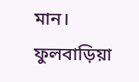মান। ফুলবাড়িয়া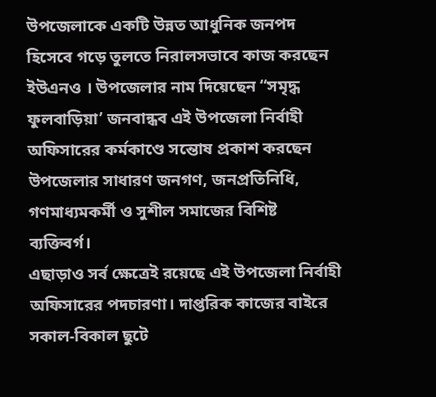উপজেলাকে একটি উন্নত আধুনিক জনপদ হিসেবে গড়ে তুলতে নিরালসভাবে কাজ করছেন ইউএনও । উপজেলার নাম দিয়েছেন “সমৃদ্ধ ফুলবাড়িয়া’ জনবান্ধব এই উপজেলা নির্বাহী অফিসারের কর্মকাণ্ডে সন্তোষ প্রকাশ করছেন উপজেলার সাধারণ জনগণ, জনপ্রতিনিধি, গণমাধ্যমকর্মী ও সুশীল সমাজের বিশিষ্ট ব্যক্তিবর্গ।
এছাড়াও সর্ব ক্ষেত্রেই রয়েছে এই উপজেলা নির্বাহী অফিসারের পদচারণা। দাপ্তরিক কাজের বাইরে সকাল-বিকাল ছুটে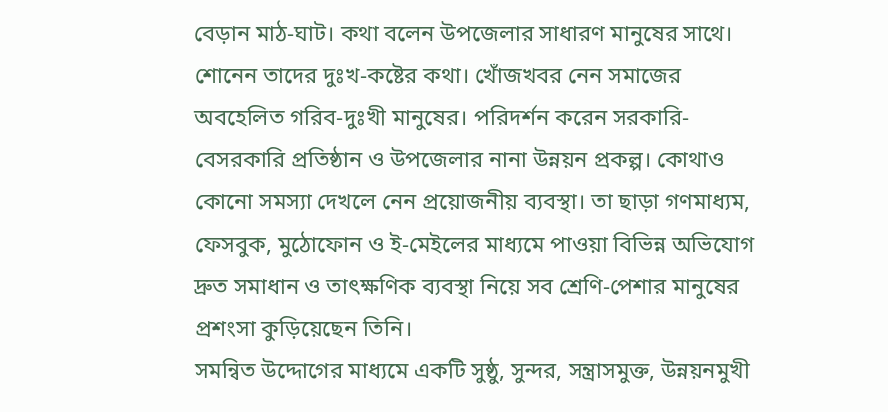বেড়ান মাঠ-ঘাট। কথা বলেন উপজেলার সাধারণ মানুষের সাথে। শোনেন তাদের দুঃখ-কষ্টের কথা। খোঁজখবর নেন সমাজের অবহেলিত গরিব-দুঃখী মানুষের। পরিদর্শন করেন সরকারি-বেসরকারি প্রতিষ্ঠান ও উপজেলার নানা উন্নয়ন প্রকল্প। কোথাও কোনো সমস্যা দেখলে নেন প্রয়োজনীয় ব্যবস্থা। তা ছাড়া গণমাধ্যম, ফেসবুক, মুঠোফোন ও ই-মেইলের মাধ্যমে পাওয়া বিভিন্ন অভিযোগ দ্রুত সমাধান ও তাৎক্ষণিক ব্যবস্থা নিয়ে সব শ্রেণি-পেশার মানুষের প্রশংসা কুড়িয়েছেন তিনি।
সমন্বিত উদ্দোগের মাধ্যমে একটি সুষ্ঠু, সুন্দর, সন্ত্রাসমুক্ত, উন্নয়নমুখী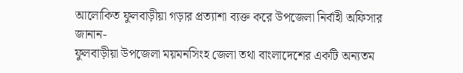আলোকিত ফুলবাড়ীয়া গড়ার প্রত্যাশা ব্যক্ত করে উপজেলা নির্বাহী অফিসার জানান-
ফুলবাড়ীয়া উপজেলা ময়মনসিংহ জেলা তথা বাংলাদেশের একটি অন্যতম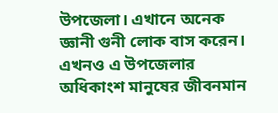উপজেলা। এখানে অনেক জ্ঞানী গুনী লোক বাস করেন। এখনও এ উপজেলার অধিকাংশ মানুষের জীবনমান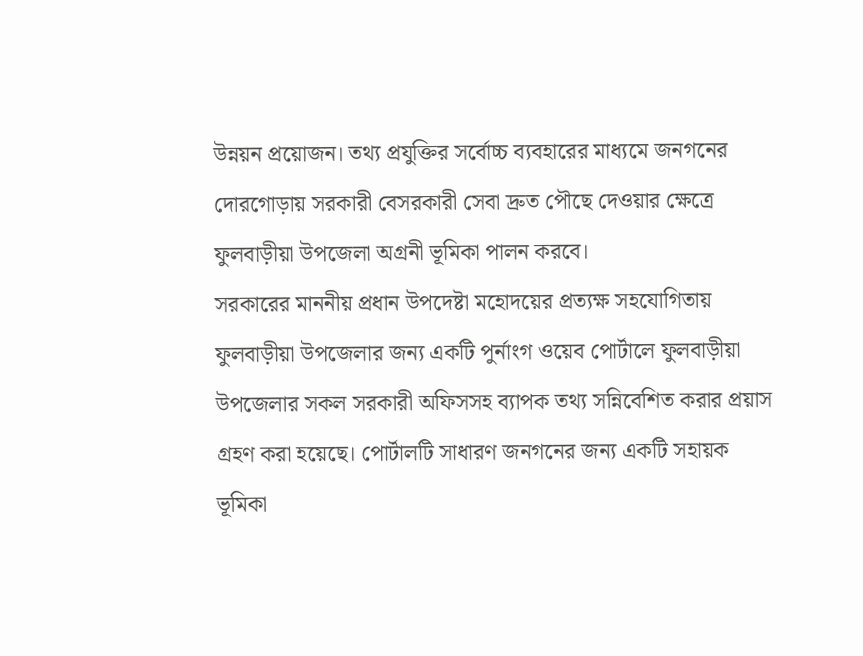উন্নয়ন প্রয়োজন। তথ্য প্রযুক্তির সর্বোচ্চ ব্যবহারের মাধ্যমে জনগনের দোরগোড়ায় সরকারী বেসরকারী সেবা দ্রুত পৌছে দেওয়ার ক্ষেত্রে ফুলবাড়ীয়া উপজেলা অগ্রনী ভূমিকা পালন করবে।
সরকারের মাননীয় প্রধান উপদেষ্টা মহোদয়ের প্রত্যক্ষ সহযোগিতায় ফুলবাড়ীয়া উপজেলার জন্য একটি পুর্নাংগ ওয়েব পোর্টালে ফুলবাড়ীয়া উপজেলার সকল সরকারী অফিসসহ ব্যাপক তথ্য সন্নিবেশিত করার প্রয়াস গ্রহণ করা হয়েছে। পোর্টালটি সাধারণ জনগনের জন্য একটি সহায়ক ভূমিকা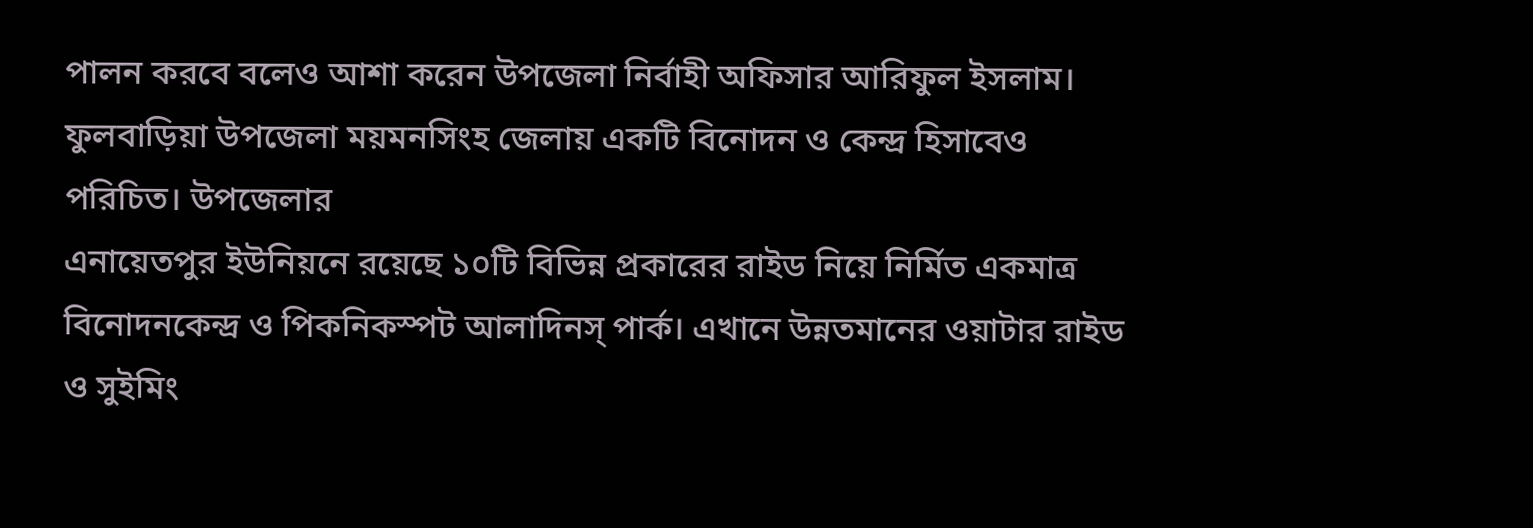পালন করবে বলেও আশা করেন উপজেলা নির্বাহী অফিসার আরিফুল ইসলাম।
ফুলবাড়িয়া উপজেলা ময়মনসিংহ জেলায় একটি বিনোদন ও কেন্দ্র হিসাবেও পরিচিত। উপজেলার
এনায়েতপুর ইউনিয়নে রয়েছে ১০টি বিভিন্ন প্রকারের রাইড নিয়ে নির্মিত একমাত্র বিনোদনকেন্দ্র ও পিকনিকস্পট আলাদিনস্ পার্ক। এখানে উন্নতমানের ওয়াটার রাইড ও সুইমিং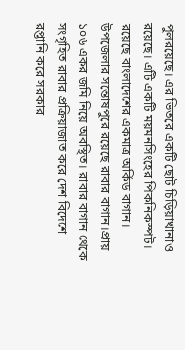পুলরয়েছে। এর ভিতরে একটি ছোট চিড়িয়াখানাও রয়েছে। এটি একটি ময়মনসিংহের পিকনিকস্পট। রয়েছে বাংলাদেশের একমাত্র অর্কিড বাগান। উপজেলার সন্তোষপুরে রয়েছে রাবার বাগান।প্রায় ১০৬ একর জমি নিয়ে অবস্থিত। রাবার বাগান থেকে সংগৃহিত রাবার প্রক্রিয়াজাত করে দেশ বিদেশে রপ্তানি করে সরকার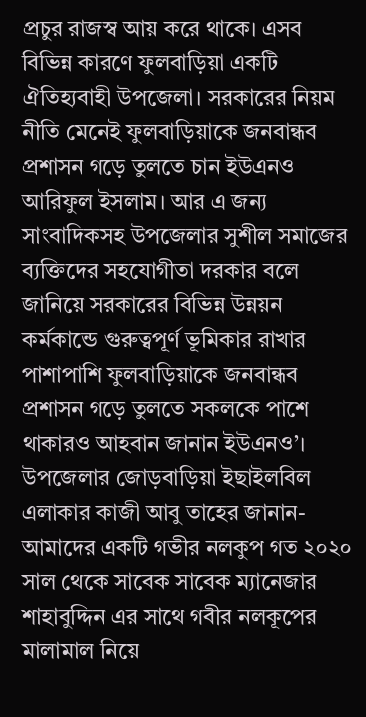প্রচুর রাজস্ব আয় করে থাকে। এসব বিভিন্ন কারণে ফুলবাড়িয়া একটি ঐতিহ্যবাহী উপজেলা। সরকারের নিয়ম নীতি মেনেই ফুলবাড়িয়াকে জনবান্ধব প্রশাসন গড়ে তুলতে চান ইউএনও আরিফুল ইসলাম। আর এ জন্য সাংবাদিকসহ উপজেলার সুশীল সমাজের ব্যক্তিদের সহযোগীতা দরকার বলে জানিয়ে সরকারের বিভিন্ন উন্নয়ন কর্মকান্ডে গুরুত্বপূর্ণ ভূমিকার রাখার পাশাপাশি ফুলবাড়িয়াকে জনবান্ধব প্রশাসন গড়ে তুলতে সকলকে পাশে থাকারও আহবান জানান ইউএনও’।
উপজেলার জোড়বাড়িয়া ইছাইলবিল এলাকার কাজী আবু তাহের জানান- আমাদের একটি গভীর নলকুপ গত ২০২০ সাল থেকে সাবেক সাবেক ম্যানেজার শাহাবুদ্দিন এর সাথে গবীর নলকূপের মালামাল নিয়ে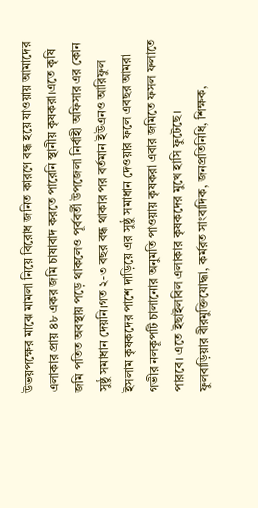উভয়পক্ষের মাঝে মামলা নিয়ে বিরোধ জনিত কারণে বন্ধ হয়ে যাওয়ায় আমাদের এলাকার প্রায় ৪৮ একর জমি চাষাবাদ করতে পারেনি স্থানীয় কৃষকরা।এতে কৃষি জমি পতিত অবস্থায় পড়ে থাকলেও পূর্ববর্তী উপজেলা নির্বাহী অফিসার এর কোন সুষ্ঠু সমাধান দেয়নি।গত ২-৩ বছর বন্ধ থাকার পর বর্তমান ইউএনও আরিফুল ইসলাম কৃষকদের পাশে দাড়িয়ে এর সুষ্ঠু সমাধান দেওয়ার ফলে এবছর আমরা গভীর নলকূপটি চালানোর অনুমতি পাওয়ায় কৃষকরা এবার জমিতে ফসল ফলাতে পারবে। এতে ইছাইলবিল এলাকার কৃষকদের মুখে হাসি ফুটেছে।
ফুলবাড়িয়ার বীরমুক্তিযোদ্ধা, কর্মরত সাংবাদিক, জনপ্রতিনিধি, শিক্ষক,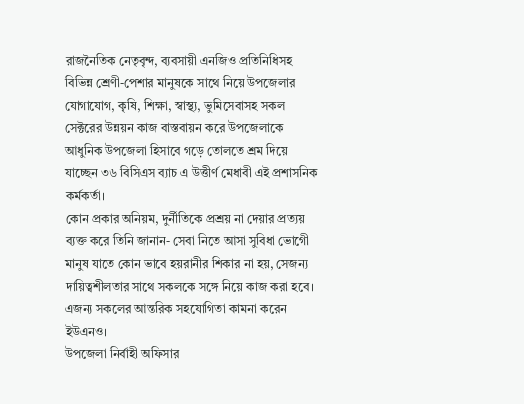রাজনৈতিক নেতৃবৃন্দ, ব্যবসায়ী এনজিও প্রতিনিধিসহ বিভিন্ন শ্রেণী-পেশার মানুষকে সাথে নিয়ে উপজেলার যোগাযোগ, কৃষি, শিক্ষা, স্বাস্থ্য, ভুমিসেবাসহ সকল সেক্টরের উন্নয়ন কাজ বাস্তবায়ন করে উপজেলাকে আধুনিক উপজেলা হিসাবে গড়ে তোলতে শ্রম দিয়ে যাচ্ছেন ৩৬ বিসিএস ব্যাচ এ উত্তীর্ণ মেধাবী এই প্রশাসনিক কর্মকর্তা।
কোন প্রকার অনিয়ম, দুর্নীতিকে প্রশ্রয় না দেয়ার প্রত্যয় ব্যক্ত করে তিনি জানান- সেবা নিতে আসা সুবিধা ভোগেী মানুষ যাতে কোন ভাবে হয়রানীর শিকার না হয়, সেজন্য দায়িত্বশীলতার সাথে সকলকে সঙ্গে নিয়ে কাজ করা হবে। এজন্য সকলের আন্তরিক সহযোগিতা কামনা করেন ইউএনও।
উপজেলা নির্বাহী অফিসার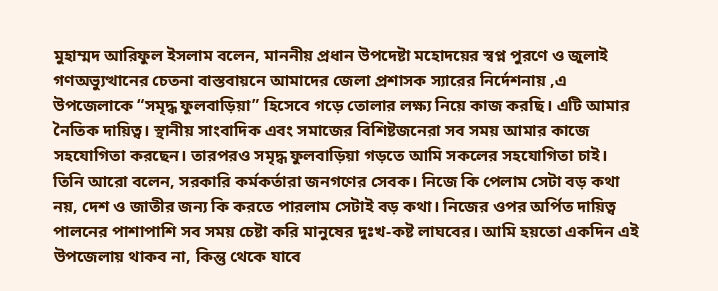মুহাম্মদ আরিফুল ইসলাম বলেন, মাননীয় প্রধান উপদেষ্টা মহোদয়ের স্বপ্ন পুরণে ও জুলাই গণঅভ্যুত্থানের চেতনা বাস্তবায়নে আমাদের জেলা প্রশাসক স্যারের নির্দেশনায় ,এ উপজেলাকে “সমৃদ্ধ ফুলবাড়িয়া” হিসেবে গড়ে তোলার লক্ষ্য নিয়ে কাজ করছি। এটি আমার নৈতিক দায়িত্ব। স্থানীয় সাংবাদিক এবং সমাজের বিশিষ্টজনেরা সব সময় আমার কাজে সহযোগিতা করছেন। তারপরও সমৃদ্ধ ফুলবাড়িয়া গড়তে আমি সকলের সহযোগিতা চাই।
তিনি আরো বলেন, সরকারি কর্মকর্তারা জনগণের সেবক। নিজে কি পেলাম সেটা বড় কথা নয়, দেশ ও জাতীর জন্য কি করতে পারলাম সেটাই বড় কথা। নিজের ওপর অর্পিত দায়িত্ব পালনের পাশাপাশি সব সময় চেষ্টা করি মানুষের দুঃখ-কষ্ট লাঘবের। আমি হয়তো একদিন এই উপজেলায় থাকব না, কিন্তু থেকে যাবে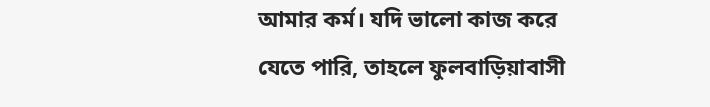আমার কর্ম। যদি ভালো কাজ করে যেতে পারি, তাহলে ফুলবাড়িয়াবাসী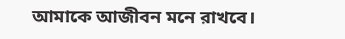আমাকে আজীবন মনে রাখবে।